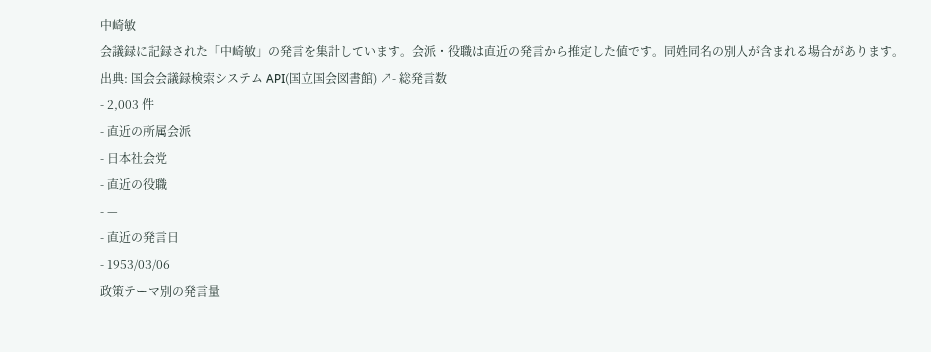中崎敏
会議録に記録された「中崎敏」の発言を集計しています。会派・役職は直近の発言から推定した値です。同姓同名の別人が含まれる場合があります。
出典: 国会会議録検索システム API(国立国会図書館) ↗- 総発言数
- 2,003 件
- 直近の所属会派
- 日本社会党
- 直近の役職
- —
- 直近の発言日
- 1953/03/06
政策テーマ別の発言量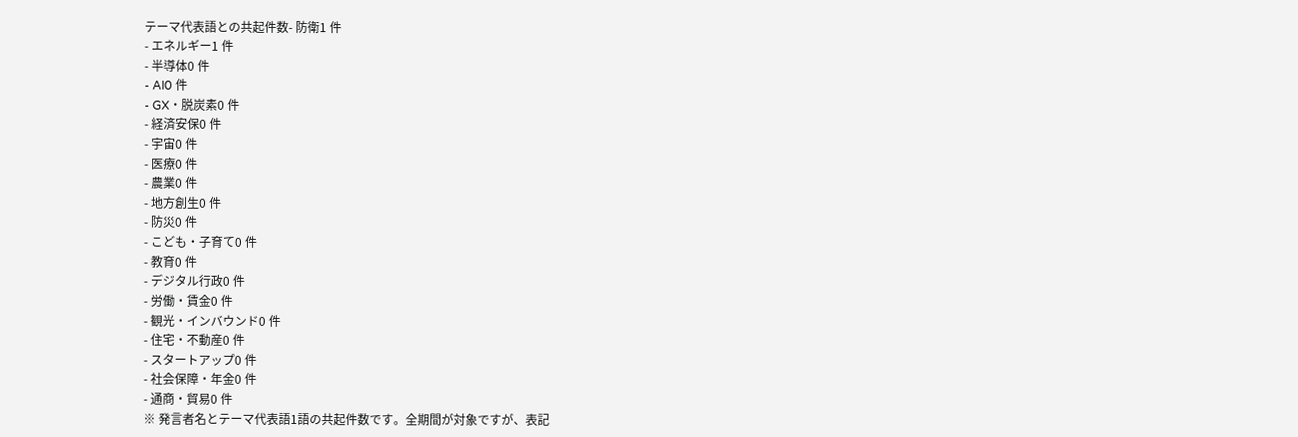テーマ代表語との共起件数- 防衛1 件
- エネルギー1 件
- 半導体0 件
- AI0 件
- GX・脱炭素0 件
- 経済安保0 件
- 宇宙0 件
- 医療0 件
- 農業0 件
- 地方創生0 件
- 防災0 件
- こども・子育て0 件
- 教育0 件
- デジタル行政0 件
- 労働・賃金0 件
- 観光・インバウンド0 件
- 住宅・不動産0 件
- スタートアップ0 件
- 社会保障・年金0 件
- 通商・貿易0 件
※ 発言者名とテーマ代表語1語の共起件数です。全期間が対象ですが、表記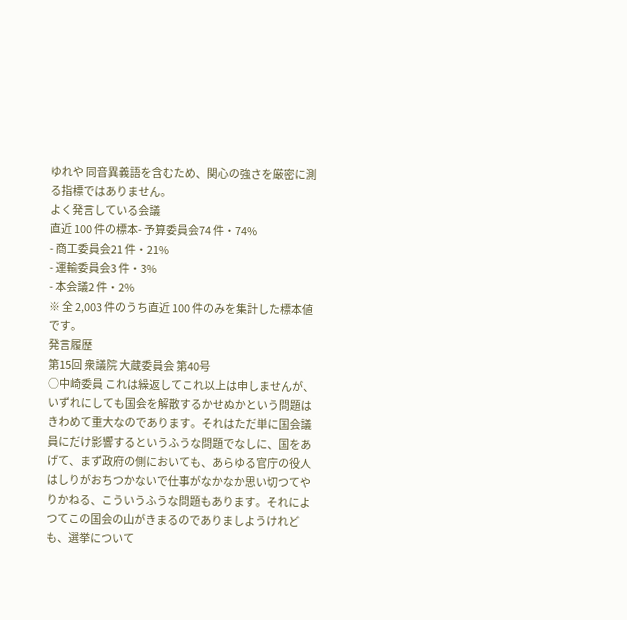ゆれや 同音異義語を含むため、関心の強さを厳密に測る指標ではありません。
よく発言している会議
直近 100 件の標本- 予算委員会74 件・74%
- 商工委員会21 件・21%
- 運輸委員会3 件・3%
- 本会議2 件・2%
※ 全 2,003 件のうち直近 100 件のみを集計した標本値です。
発言履歴
第15回 衆議院 大蔵委員会 第40号
○中崎委員 これは繰返してこれ以上は申しませんが、いずれにしても国会を解散するかせぬかという問題はきわめて重大なのであります。それはただ単に国会議員にだけ影響するというふうな問題でなしに、国をあげて、まず政府の側においても、あらゆる官庁の役人はしりがおちつかないで仕事がなかなか思い切つてやりかねる、こういうふうな問題もあります。それによつてこの国会の山がきまるのでありましようけれども、選挙について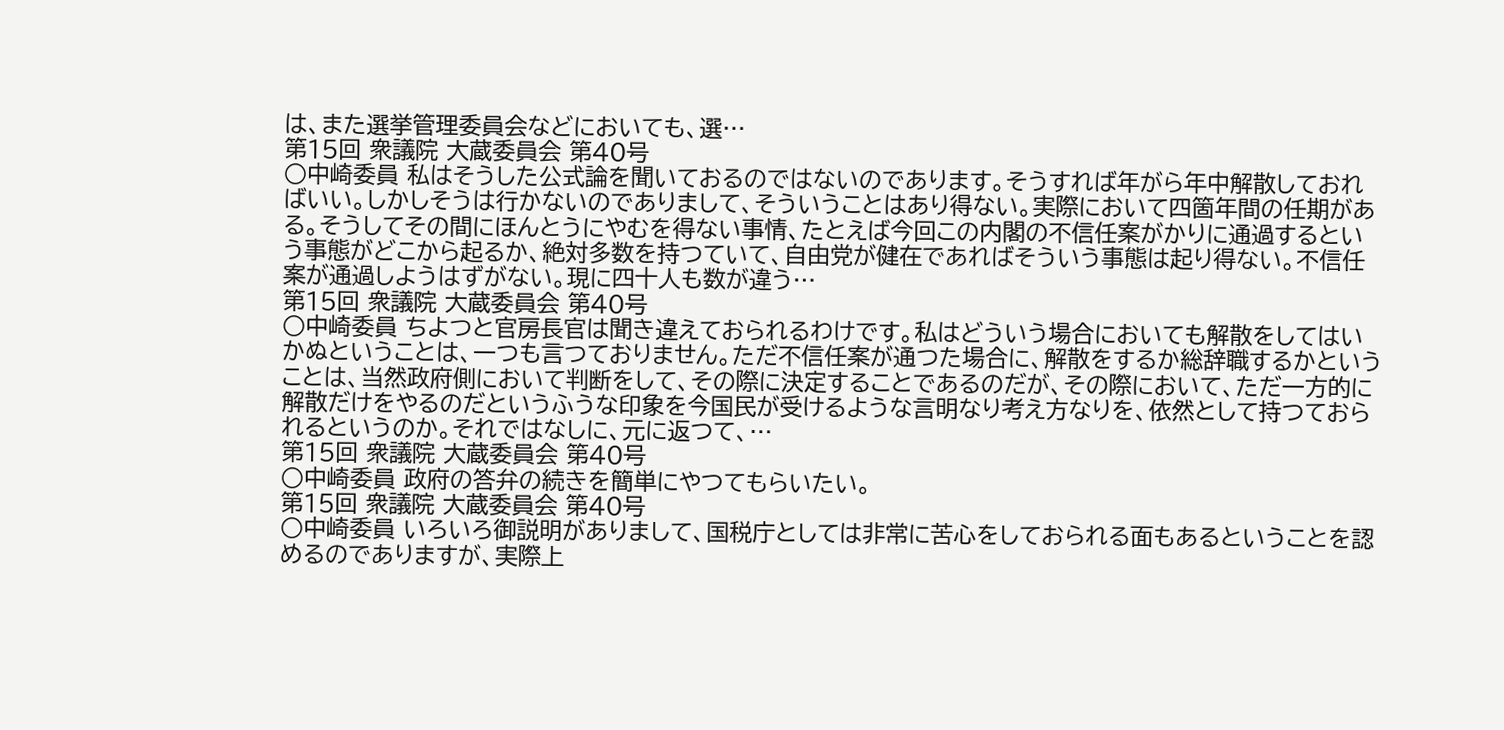は、また選挙管理委員会などにおいても、選…
第15回 衆議院 大蔵委員会 第40号
○中崎委員 私はそうした公式論を聞いておるのではないのであります。そうすれば年がら年中解散しておればいい。しかしそうは行かないのでありまして、そういうことはあり得ない。実際において四箇年間の任期がある。そうしてその間にほんとうにやむを得ない事情、たとえば今回この内閣の不信任案がかりに通過するという事態がどこから起るか、絶対多数を持つていて、自由党が健在であればそういう事態は起り得ない。不信任案が通過しようはずがない。現に四十人も数が違う…
第15回 衆議院 大蔵委員会 第40号
○中崎委員 ちよつと官房長官は聞き違えておられるわけです。私はどういう場合においても解散をしてはいかぬということは、一つも言つておりません。ただ不信任案が通つた場合に、解散をするか総辞職するかということは、当然政府側において判断をして、その際に決定することであるのだが、その際において、ただ一方的に解散だけをやるのだというふうな印象を今国民が受けるような言明なり考え方なりを、依然として持つておられるというのか。それではなしに、元に返つて、…
第15回 衆議院 大蔵委員会 第40号
○中崎委員 政府の答弁の続きを簡単にやつてもらいたい。
第15回 衆議院 大蔵委員会 第40号
○中崎委員 いろいろ御説明がありまして、国税庁としては非常に苦心をしておられる面もあるということを認めるのでありますが、実際上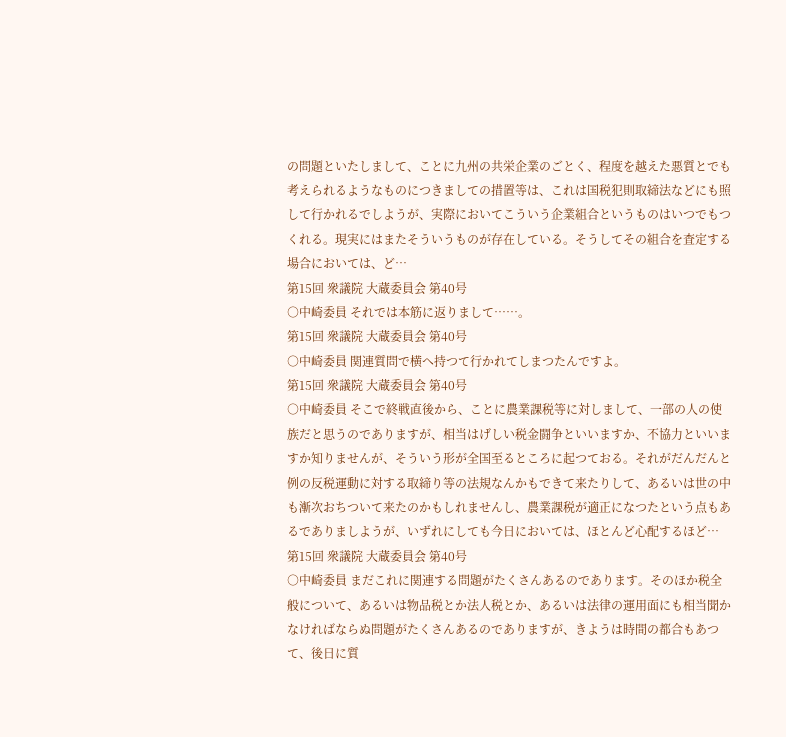の問題といたしまして、ことに九州の共栄企業のごとく、程度を越えた悪質とでも考えられるようなものにつきましての措置等は、これは国税犯則取締法などにも照して行かれるでしようが、実際においてこういう企業組合というものはいつでもつくれる。現実にはまたそういうものが存在している。そうしてその組合を査定する場合においては、ど…
第15回 衆議院 大蔵委員会 第40号
○中崎委員 それでは本筋に返りまして……。
第15回 衆議院 大蔵委員会 第40号
○中崎委員 関連質問で横へ持つて行かれてしまつたんですよ。
第15回 衆議院 大蔵委員会 第40号
○中崎委員 そこで終戦直後から、ことに農業課税等に対しまして、一部の人の使族だと思うのでありますが、相当はげしい税金闘争といいますか、不協力といいますか知りませんが、そういう形が全国至るところに起つておる。それがだんだんと例の反税運動に対する取締り等の法規なんかもできて来たりして、あるいは世の中も漸次おちついて来たのかもしれませんし、農業課税が適正になつたという点もあるでありましようが、いずれにしても今日においては、ほとんど心配するほど…
第15回 衆議院 大蔵委員会 第40号
○中崎委員 まだこれに関連する問題がたくさんあるのであります。そのほか税全般について、あるいは物品税とか法人税とか、あるいは法律の運用面にも相当聞かなければならぬ問題がたくさんあるのでありますが、きようは時間の都合もあつて、後日に質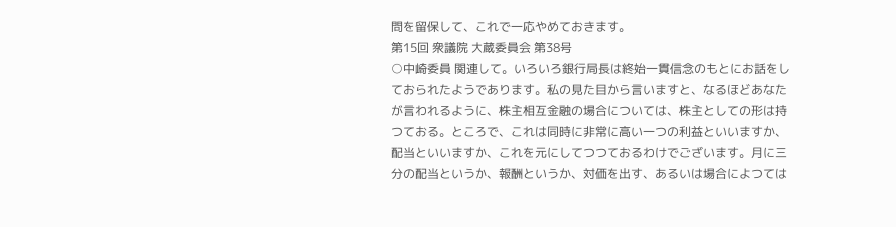問を留保して、これで一応やめておきます。
第15回 衆議院 大蔵委員会 第38号
○中崎委員 関連して。いろいろ銀行局長は終始一貫信念のもとにお話をしておられたようであります。私の見た目から言いますと、なるほどあなたが言われるように、株主相互金融の場合については、株主としての形は持つておる。ところで、これは同時に非常に高い一つの利益といいますか、配当といいますか、これを元にしてつつておるわけでございます。月に三分の配当というか、報酬というか、対価を出す、あるいは場合によつては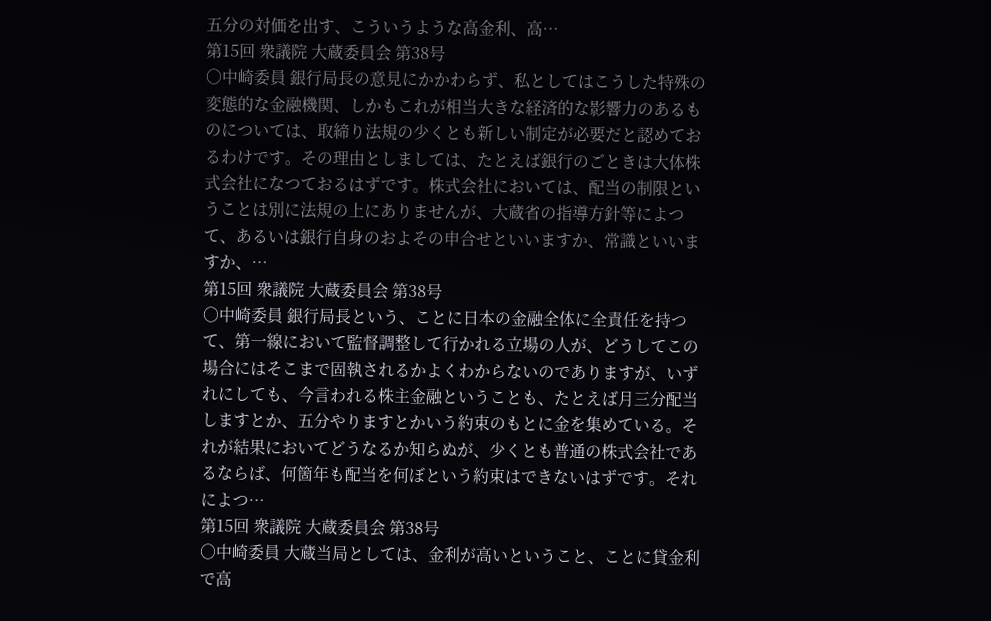五分の対価を出す、こういうような高金利、高…
第15回 衆議院 大蔵委員会 第38号
○中崎委員 銀行局長の意見にかかわらず、私としてはこうした特殊の変態的な金融機関、しかもこれが相当大きな経済的な影響力のあるものについては、取締り法規の少くとも新しい制定が必要だと認めておるわけです。その理由としましては、たとえば銀行のごときは大体株式会社になつておるはずです。株式会社においては、配当の制限ということは別に法規の上にありませんが、大蔵省の指導方針等によつて、あるいは銀行自身のおよその申合せといいますか、常識といいますか、…
第15回 衆議院 大蔵委員会 第38号
○中崎委員 銀行局長という、ことに日本の金融全体に全責任を持つて、第一線において監督調整して行かれる立場の人が、どうしてこの場合にはそこまで固執されるかよくわからないのでありますが、いずれにしても、今言われる株主金融ということも、たとえば月三分配当しますとか、五分やりますとかいう約束のもとに金を集めている。それが結果においてどうなるか知らぬが、少くとも普通の株式会社であるならば、何箇年も配当を何ぼという約束はできないはずです。それによつ…
第15回 衆議院 大蔵委員会 第38号
○中崎委員 大蔵当局としては、金利が高いということ、ことに貸金利で高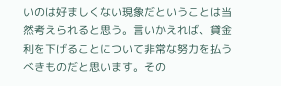いのは好ましくない現象だということは当然考えられると思う。言いかえれば、貸金利を下げることについて非常な努力を払うべきものだと思います。その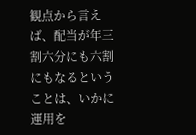観点から言えば、配当が年三割六分にも六割にもなるということは、いかに運用を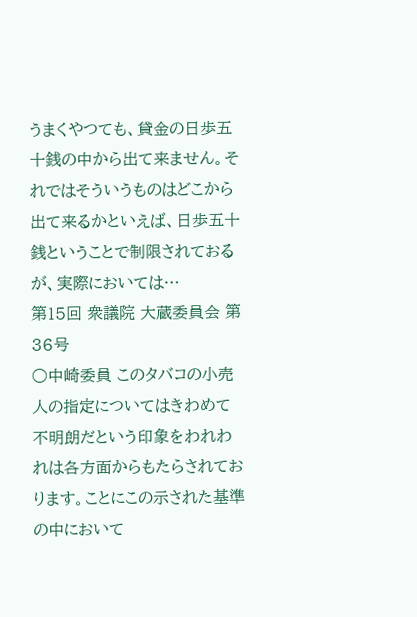うまくやつても、貸金の日歩五十銭の中から出て来ません。それではそういうものはどこから出て来るかといえば、日歩五十銭ということで制限されておるが、実際においては…
第15回 衆議院 大蔵委員会 第36号
○中崎委員 このタバコの小売人の指定についてはきわめて不明朗だという印象をわれわれは各方面からもたらされております。ことにこの示された基準の中において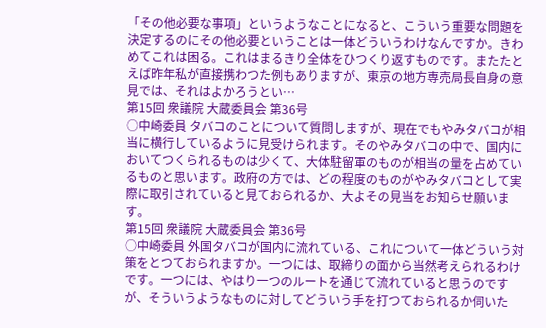「その他必要な事項」というようなことになると、こういう重要な問題を決定するのにその他必要ということは一体どういうわけなんですか。きわめてこれは困る。これはまるきり全体をひつくり返すものです。またたとえば昨年私が直接携わつた例もありますが、東京の地方専売局長自身の意見では、それはよかろうとい…
第15回 衆議院 大蔵委員会 第36号
○中崎委員 タバコのことについて質問しますが、現在でもやみタバコが相当に横行しているように見受けられます。そのやみタバコの中で、国内においてつくられるものは少くて、大体駐留軍のものが相当の量を占めているものと思います。政府の方では、どの程度のものがやみタバコとして実際に取引されていると見ておられるか、大よその見当をお知らせ願います。
第15回 衆議院 大蔵委員会 第36号
○中崎委員 外国タバコが国内に流れている、これについて一体どういう対策をとつておられますか。一つには、取締りの面から当然考えられるわけです。一つには、やはり一つのルートを通じて流れていると思うのですが、そういうようなものに対してどういう手を打つておられるか伺いた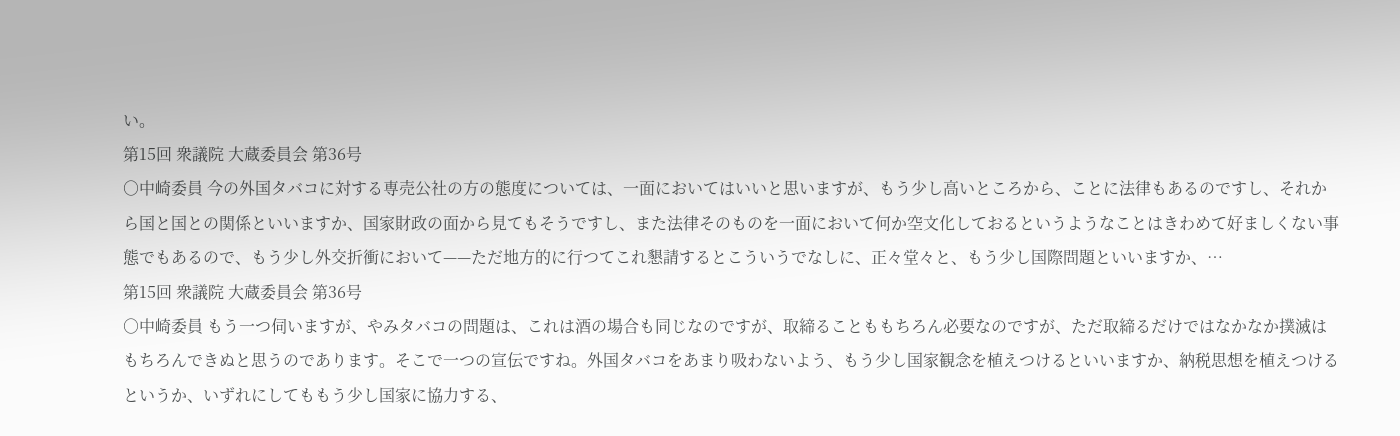い。
第15回 衆議院 大蔵委員会 第36号
○中崎委員 今の外国タバコに対する専売公社の方の態度については、一面においてはいいと思いますが、もう少し高いところから、ことに法律もあるのですし、それから国と国との関係といいますか、国家財政の面から見てもそうですし、また法律そのものを一面において何か空文化しておるというようなことはきわめて好ましくない事態でもあるので、もう少し外交折衝において——ただ地方的に行つてこれ懇請するとこういうでなしに、正々堂々と、もう少し国際問題といいますか、…
第15回 衆議院 大蔵委員会 第36号
○中崎委員 もう一つ伺いますが、やみタバコの問題は、これは酒の場合も同じなのですが、取締ることももちろん必要なのですが、ただ取締るだけではなかなか撲滅はもちろんできぬと思うのであります。そこで一つの宣伝ですね。外国タバコをあまり吸わないよう、もう少し国家観念を植えつけるといいますか、納税思想を植えつけるというか、いずれにしてももう少し国家に協力する、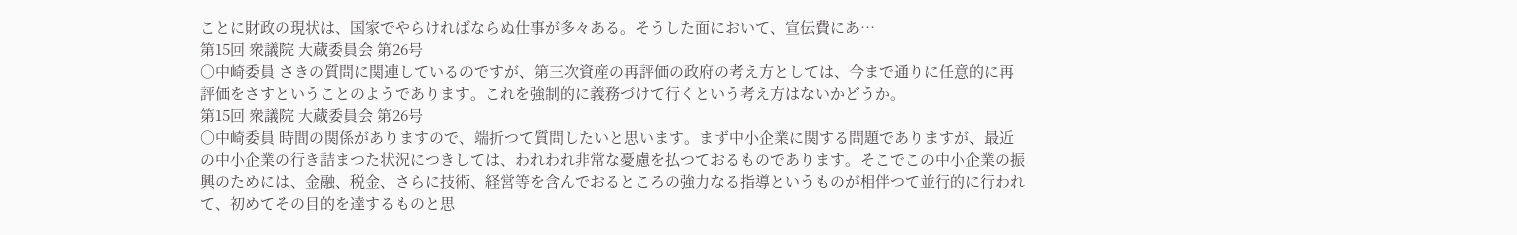ことに財政の現状は、国家でやらければならぬ仕事が多々ある。そうした面において、宣伝費にあ…
第15回 衆議院 大蔵委員会 第26号
○中崎委員 さきの質問に関連しているのですが、第三次資産の再評価の政府の考え方としては、今まで通りに任意的に再評価をさすということのようであります。これを強制的に義務づけて行くという考え方はないかどうか。
第15回 衆議院 大蔵委員会 第26号
○中崎委員 時間の関係がありますので、端折つて質問したいと思います。まず中小企業に関する問題でありますが、最近の中小企業の行き詰まつた状況につきしては、われわれ非常な憂慮を払つておるものであります。そこでこの中小企業の振興のためには、金融、税金、さらに技術、経営等を含んでおるところの強力なる指導というものが相伴つて並行的に行われて、初めてその目的を達するものと思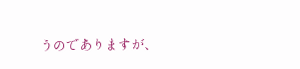うのでありますが、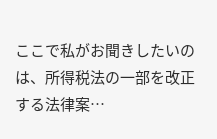ここで私がお聞きしたいのは、所得税法の一部を改正する法律案…